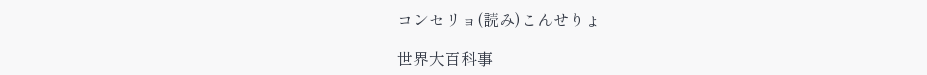コンセリョ(読み)こんせりょ

世界大百科事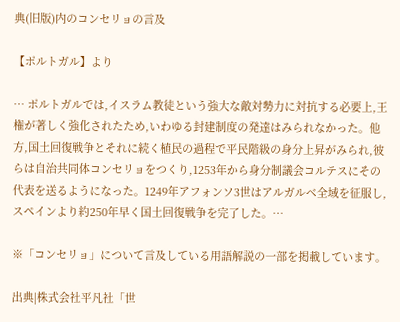典(旧版)内のコンセリョの言及

【ポルトガル】より

… ポルトガルでは,イスラム教徒という強大な敵対勢力に対抗する必要上,王権が著しく強化されたため,いわゆる封建制度の発達はみられなかった。他方,国土回復戦争とそれに続く植民の過程で平民階級の身分上昇がみられ,彼らは自治共同体コンセリョをつくり,1253年から身分制議会コルテスにその代表を送るようになった。1249年アフォンソ3世はアルガルベ全域を征服し,スペインより約250年早く国土回復戦争を完了した。…

※「コンセリョ」について言及している用語解説の一部を掲載しています。

出典|株式会社平凡社「世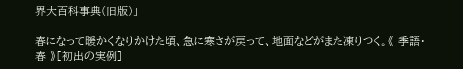界大百科事典(旧版)」

春になって暖かくなりかけた頃、急に寒さが戻って、地面などがまた凍りつく。《 季語・春 》[初出の実例]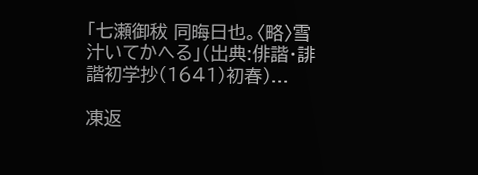「七瀬御秡 同晦日也。〈略〉雪汁いてかへる」(出典:俳諧・誹諧初学抄(1641)初春)...

凍返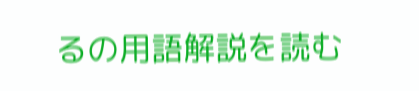るの用語解説を読む